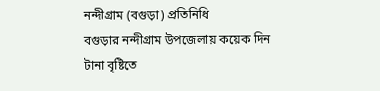নন্দীগ্রাম (বগুড়া) প্রতিনিধি
বগুড়ার নন্দীগ্রাম উপজেলায় কয়েক দিন টানা বৃষ্টিতে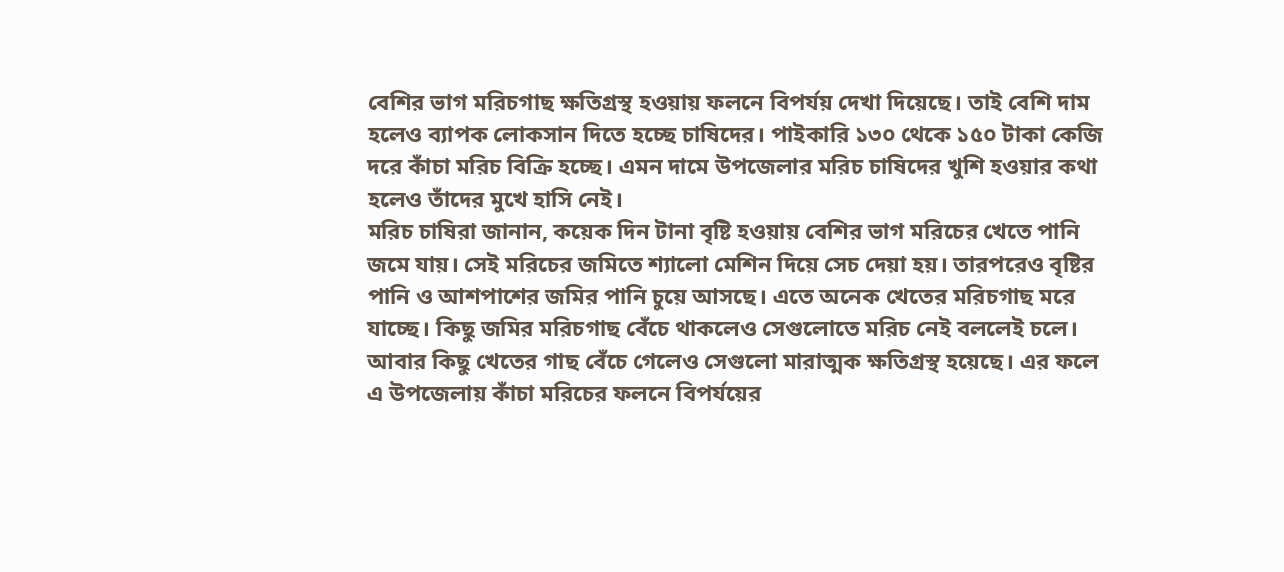বেশির ভাগ মরিচগাছ ক্ষতিগ্রস্থ হওয়ায় ফলনে বিপর্যয় দেখা দিয়েছে। তাই বেশি দাম হলেও ব্যাপক লোকসান দিতে হচ্ছে চাষিদের। পাইকারি ১৩০ থেকে ১৫০ টাকা কেজি দরে কাঁচা মরিচ বিক্রি হচ্ছে। এমন দামে উপজেলার মরিচ চাষিদের খুশি হওয়ার কথা হলেও তাঁদের মুখে হাসি নেই।
মরিচ চাষিরা জানান, কয়েক দিন টানা বৃষ্টি হওয়ায় বেশির ভাগ মরিচের খেতে পানি জমে যায়। সেই মরিচের জমিতে শ্যালো মেশিন দিয়ে সেচ দেয়া হয়। তারপরেও বৃষ্টির পানি ও আশপাশের জমির পানি চুয়ে আসছে। এতে অনেক খেতের মরিচগাছ মরে যাচ্ছে। কিছু জমির মরিচগাছ বেঁচে থাকলেও সেগুলোতে মরিচ নেই বললেই চলে। আবার কিছু খেতের গাছ বেঁচে গেলেও সেগুলো মারাত্মক ক্ষতিগ্রস্থ হয়েছে। এর ফলে এ উপজেলায় কাঁচা মরিচের ফলনে বিপর্যয়ের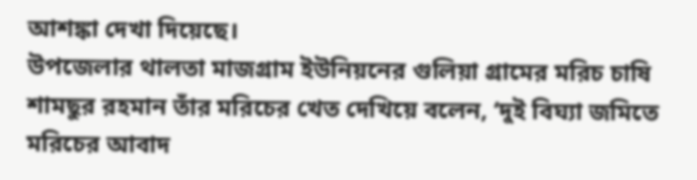আশঙ্কা দেখা দিয়েছে।
উপজেলার থালতা মাজগ্রাম ইউনিয়নের গুলিয়া গ্রামের মরিচ চাষি শামছুর রহমান তাঁর মরিচের খেত দেখিয়ে বলেন, ‘দুই বিঘ্যা জমিতে মরিচের আবাদ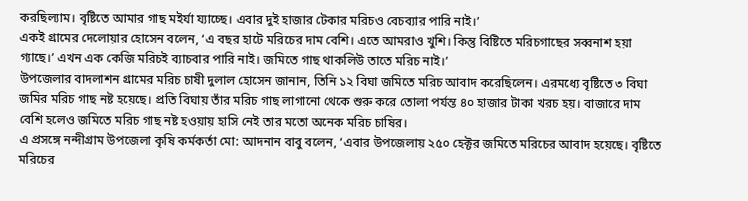করছিল্যাম। বৃষ্টিতে আমার গাছ মইর্যা য্যাচ্ছে। এবার দুই হাজার টেকার মরিচও বেচব্যার পারি নাই।’
একই গ্রামের দেলোয়ার হোসেন বলেন, ‘এ বছর হাটে মরিচের দাম বেশি। এতে আমরাও খুশি। কিন্তু বিষ্টিতে মরিচগাছের সব্বনাশ হয়া গ্যাছে।’ এখন এক কেজি মরিচই ব্যাচবার পারি নাই। জমিতে গাছ থাকলিউ তাতে মরিচ নাই।’
উপজেলার বাদলাশন গ্রামের মরিচ চাষী দুলাল হোসেন জানান, তিনি ১২ বিঘা জমিতে মরিচ আবাদ করেছিলেন। এরমধ্যে বৃষ্টিতে ৩ বিঘা জমির মরিচ গাছ নষ্ট হয়েছে। প্রতি বিঘায় তাঁর মরিচ গাছ লাগানো থেকে শুরু করে তোলা পর্যন্ত ৪০ হাজার টাকা খরচ হয়। বাজারে দাম বেশি হলেও জমিতে মরিচ গাছ নষ্ট হওয়ায় হাসি নেই তার মতো অনেক মরিচ চাষির।
এ প্রসঙ্গে নন্দীগ্রাম উপজেলা কৃষি কর্মকর্তা মো: আদনান বাবু বলেন, ‘এবার উপজেলায় ২৫০ হেক্টর জমিতে মরিচের আবাদ হয়েছে। বৃষ্টিতে মরিচের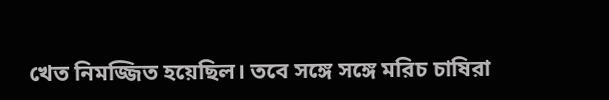খেত নিমজ্জিত হয়েছিল। তবে সঙ্গে সঙ্গে মরিচ চাষিরা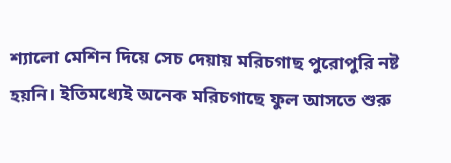শ্যালো মেশিন দিয়ে সেচ দেয়ায় মরিচগাছ পুরোপুরি নষ্ট হয়নি। ইতিমধ্যেই অনেক মরিচগাছে ফুল আসতে শুরু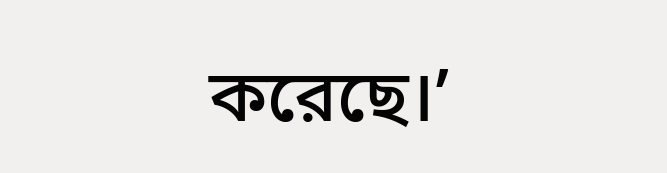করেছে।’